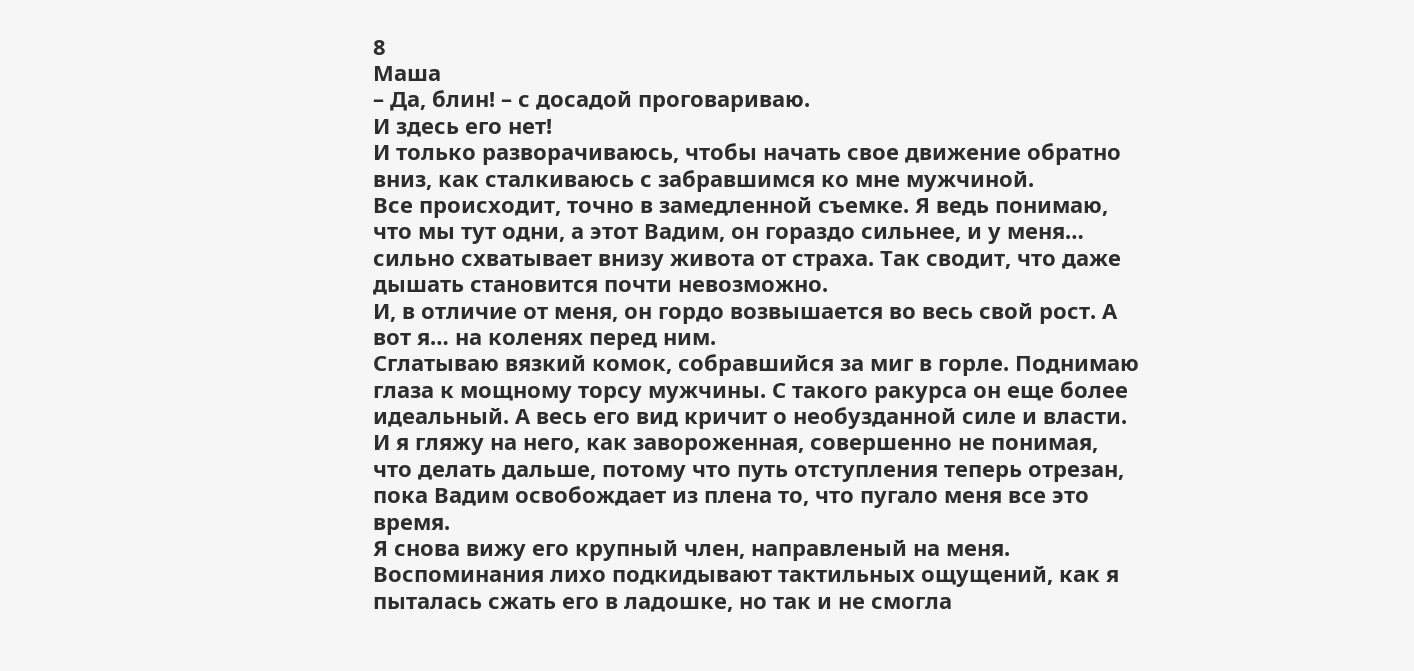8
Маша
– Да, блин! – с досадой проговариваю.
И здесь его нет!
И только разворачиваюсь, чтобы начать свое движение обратно вниз, как сталкиваюсь с забравшимся ко мне мужчиной.
Все происходит, точно в замедленной съемке. Я ведь понимаю, что мы тут одни, а этот Вадим, он гораздо сильнее, и у меня… сильно схватывает внизу живота от страха. Так сводит, что даже дышать становится почти невозможно.
И, в отличие от меня, он гордо возвышается во весь свой рост. А вот я… на коленях перед ним.
Сглатываю вязкий комок, собравшийся за миг в горле. Поднимаю глаза к мощному торсу мужчины. С такого ракурса он еще более идеальный. А весь его вид кричит о необузданной силе и власти.
И я гляжу на него, как завороженная, совершенно не понимая, что делать дальше, потому что путь отступления теперь отрезан, пока Вадим освобождает из плена то, что пугало меня все это время.
Я снова вижу его крупный член, направленый на меня. Воспоминания лихо подкидывают тактильных ощущений, как я пыталась сжать его в ладошке, но так и не смогла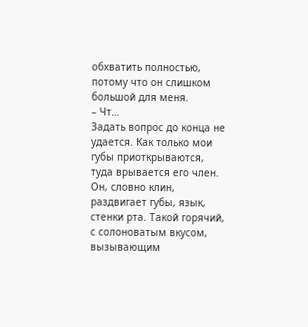обхватить полностью, потому что он слишком большой для меня.
– Чт…
Задать вопрос до конца не удается. Как только мои губы приоткрываются, туда врывается его член. Он, словно клин, раздвигает губы, язык, стенки рта. Такой горячий, с солоноватым вкусом, вызывающим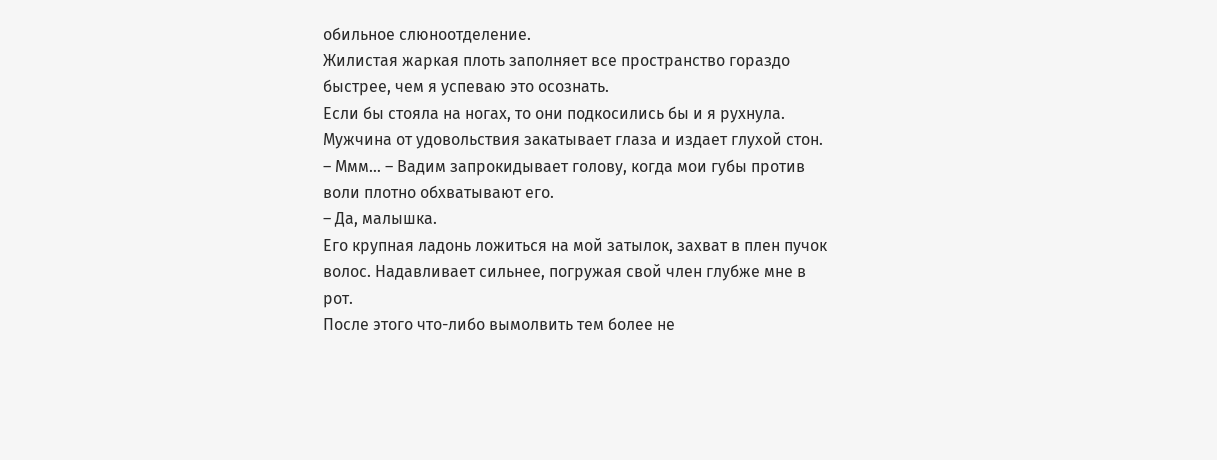обильное слюноотделение.
Жилистая жаркая плоть заполняет все пространство гораздо быстрее, чем я успеваю это осознать.
Если бы стояла на ногах, то они подкосились бы и я рухнула.
Мужчина от удовольствия закатывает глаза и издает глухой стон.
– Ммм… – Вадим запрокидывает голову, когда мои губы против воли плотно обхватывают его.
– Да, малышка.
Его крупная ладонь ложиться на мой затылок, захват в плен пучок волос. Надавливает сильнее, погружая свой член глубже мне в рот.
После этого что-либо вымолвить тем более не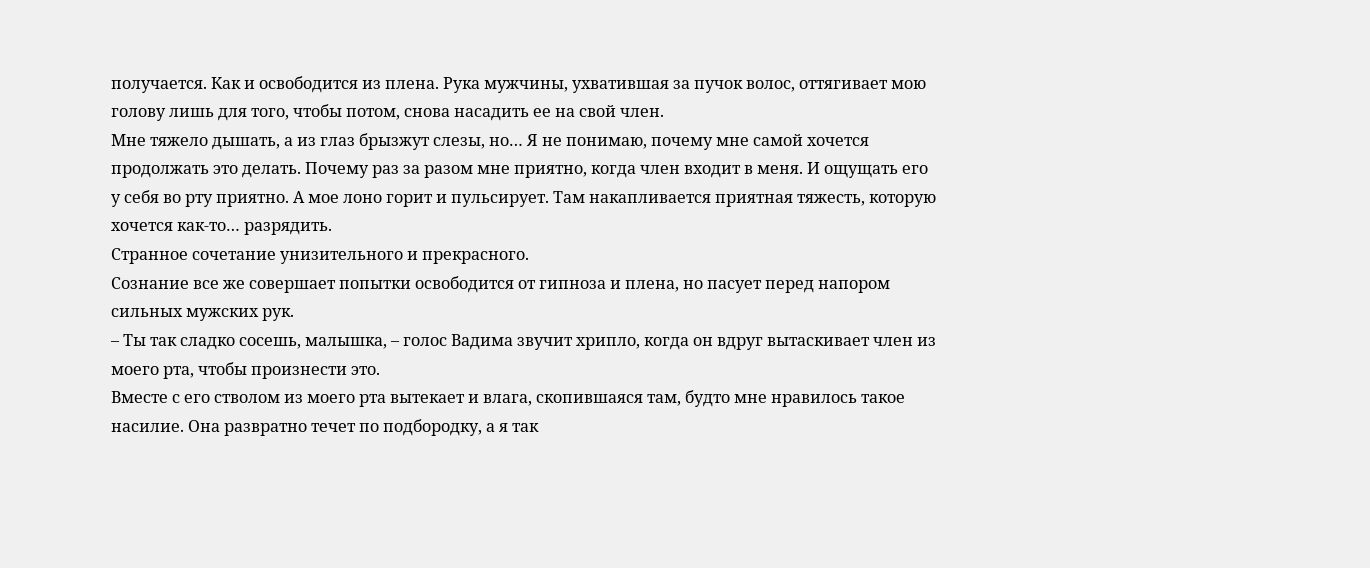получается. Как и освободится из плена. Рука мужчины, ухватившая за пучок волос, оттягивает мою голову лишь для того, чтобы потом, снова насадить ее на свой член.
Мне тяжело дышать, а из глаз брызжут слезы, но… Я не понимаю, почему мне самой хочется продолжать это делать. Почему раз за разом мне приятно, когда член входит в меня. И ощущать его у себя во рту приятно. А мое лоно горит и пульсирует. Там накапливается приятная тяжесть, которую хочется как-то… разрядить.
Странное сочетание унизительного и прекрасного.
Сознание все же совершает попытки освободится от гипноза и плена, но пасует перед напором сильных мужских рук.
– Ты так сладко сосешь, малышка, – голос Вадима звучит хрипло, когда он вдруг вытаскивает член из моего рта, чтобы произнести это.
Вместе с его стволом из моего рта вытекает и влага, скопившаяся там, будто мне нравилось такое насилие. Она развратно течет по подбородку, а я так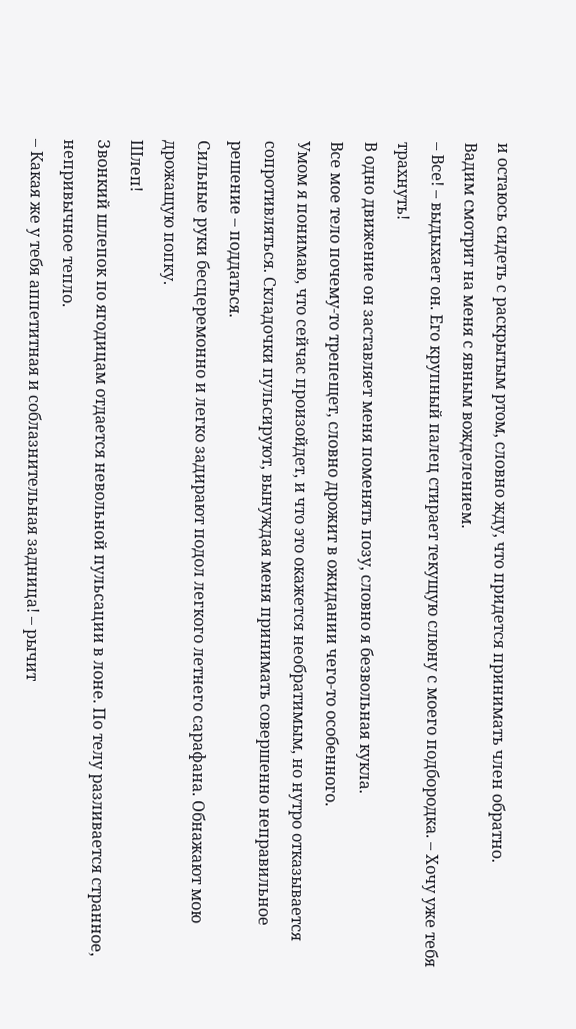и остаюсь сидеть с раскрытым ртом, словно жду, что придется принимать член обратно.
Вадим смотрит на меня с явным вожделением.
– Все! – выдыхает он. Его крупный палец стирает текущую слюну с моего подбородка. – Хочу уже тебя трахнуть!
В одно движение он заставляет меня поменять позу, словно я безвольная кукла.
Все мое тело почему-то трепещет, словно дрожит в ожидании чего-то особенного.
Умом я понимаю, что сейчас произойдет, и что это окажется необратимым, но нутро отказывается сопротивляться. Складочки пульсируют, вынуждая меня принимать совершенно неправильное решение – поддаться.
Сильные руки бесцеремонно и легко задирают подол легкого летнего сарафана. Обнажают мою дрожащую попку.
Шлеп!
Звонкий шлепок по ягодицам отдается невольной пульсации в лоне. По телу разливается странное, непривычное тепло.
– Какая же у тебя аппетитная и соблазнительная задница! – рычит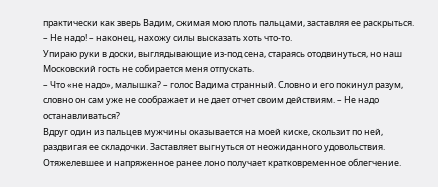практически как зверь Вадим, сжимая мою плоть пальцами, заставляя ее раскрыться.
– Не надо! – наконец, нахожу силы высказать хоть что-то.
Упираю руки в доски, выглядывающие из-под сена, стараясь отодвинуться, но наш Московский гость не собирается меня отпускать.
– Что «не надо», малышка? – голос Вадима странный. Словно и его покинул разум, словно он сам уже не соображает и не дает отчет своим действиям. – Не надо останавливаться?
Вдруг один из пальцев мужчины оказывается на моей киске, скользит по ней, раздвигая ее складочки. Заставляет выгнуться от неожиданного удовольствия.
Отяжелевшее и напряженное ранее лоно получает кратковременное облегчение.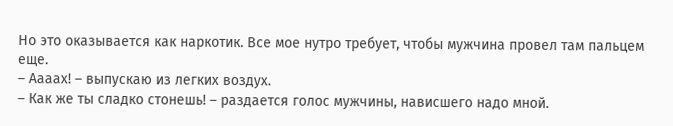Но это оказывается как наркотик. Все мое нутро требует, чтобы мужчина провел там пальцем еще.
– Аааах! – выпускаю из легких воздух.
– Как же ты сладко стонешь! – раздается голос мужчины, нависшего надо мной.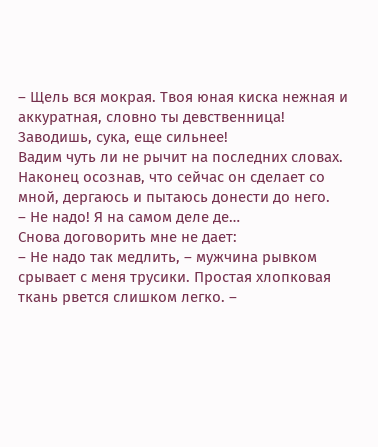– Щель вся мокрая. Твоя юная киска нежная и аккуратная, словно ты девственница! Заводишь, сука, еще сильнее!
Вадим чуть ли не рычит на последних словах.
Наконец осознав, что сейчас он сделает со мной, дергаюсь и пытаюсь донести до него.
– Не надо! Я на самом деле де…
Снова договорить мне не дает:
– Не надо так медлить, – мужчина рывком срывает с меня трусики. Простая хлопковая ткань рвется слишком легко. –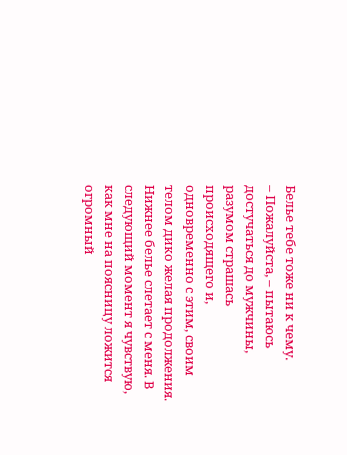Белье тебе тоже ни к чему.
– Пожалуйста, – пытаюсь достучаться до мужчины, разумом страшась происходящего и, одновременно с этим, своим телом дико желая продолжения.
Нижнее белье слетает с меня. В следующий момент я чувствую, как мне на поясницу ложится огромный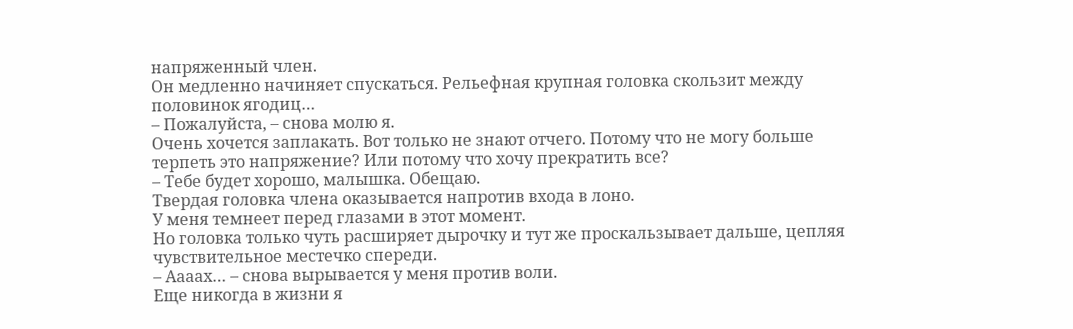напряженный член.
Он медленно начиняет спускаться. Рельефная крупная головка скользит между половинок ягодиц…
– Пожалуйста, – снова молю я.
Очень хочется заплакать. Вот только не знают отчего. Потому что не могу больше терпеть это напряжение? Или потому что хочу прекратить все?
– Тебе будет хорошо, малышка. Обещаю.
Твердая головка члена оказывается напротив входа в лоно.
У меня темнеет перед глазами в этот момент.
Но головка только чуть расширяет дырочку и тут же проскальзывает дальше, цепляя чувствительное местечко спереди.
– Аааах… – снова вырывается у меня против воли.
Еще никогда в жизни я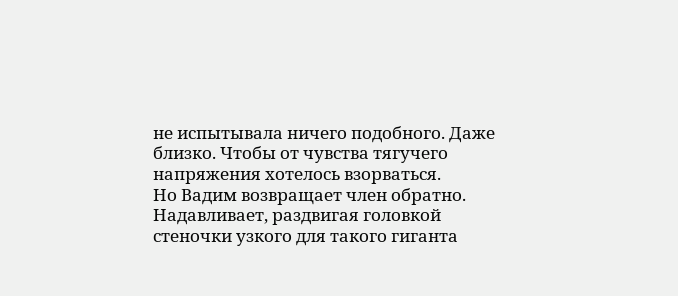не испытывала ничего подобного. Даже близко. Чтобы от чувства тягучего напряжения хотелось взорваться.
Но Вадим возвращает член обратно. Надавливает, раздвигая головкой стеночки узкого для такого гиганта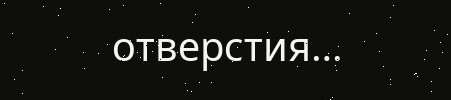отверстия…